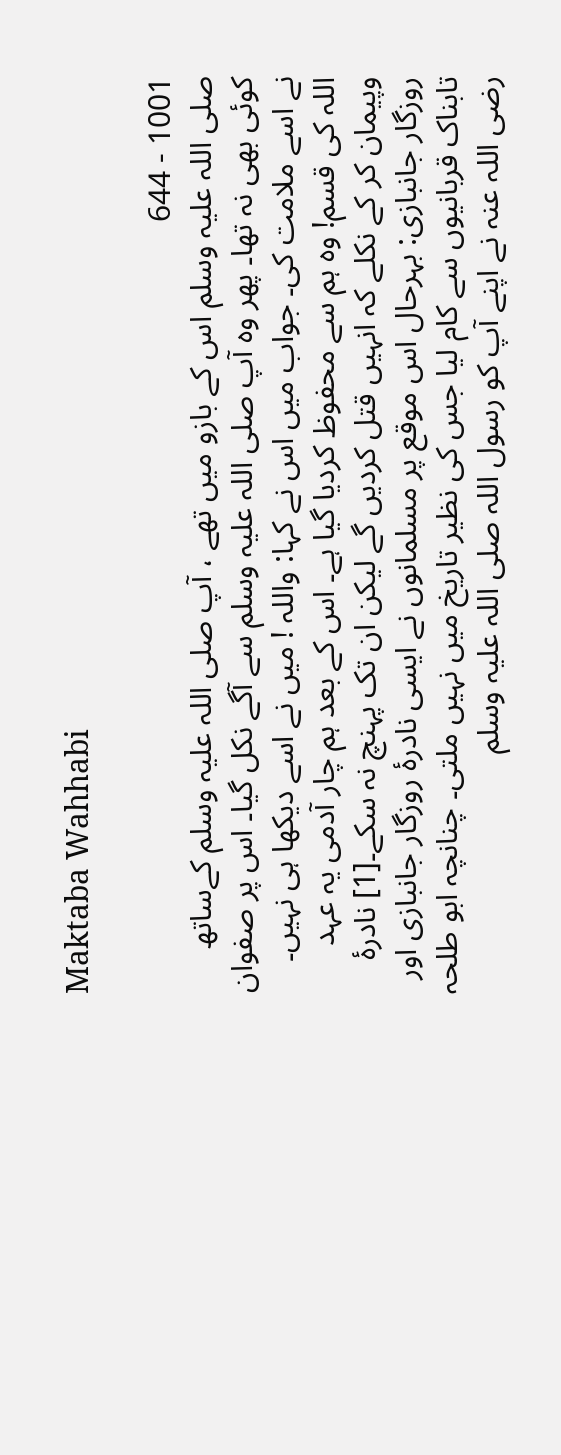Maktaba Wahhabi

1001 - 644
صلی اللہ علیہ وسلم اس کے بازو میں تھے ، آپ صلی اللہ علیہ وسلم كےساتھ کوئی بھی نہ تھا۔ پھر وہ آپ صلی اللہ علیہ وسلم سے آگے نکل گیا۔ اس پر صفوان نے اسے ملامت کی۔ جواب میں اس نے کہا: واللہ ! میں نے اسے دیکھا ہی نہیں۔ اللہ کی قسم! وہ ہم سے محفوظ کردیا گیا ہے۔ اس کے بعد ہم چار آدمی یہ عہد وپیمان کر کے نکلے کہ انہیں قتل کردیں گے لیکن ان تک پہنچ نہ سکے۔[1] نادرۂ روزگار جانبازی: بہرحال اس موقع پر مسلمانوں نے ایسی نادرۂ روزگار جانبازی اور تابناک قربانیوں سے کام لیا جس کی نظیر تاریخ میں نہیں ملتی۔ چنانچہ ابو طلحہ رضی اللہ عنہ نے اپنے آپ کو رسول اللہ صلی اللہ علیہ وسلم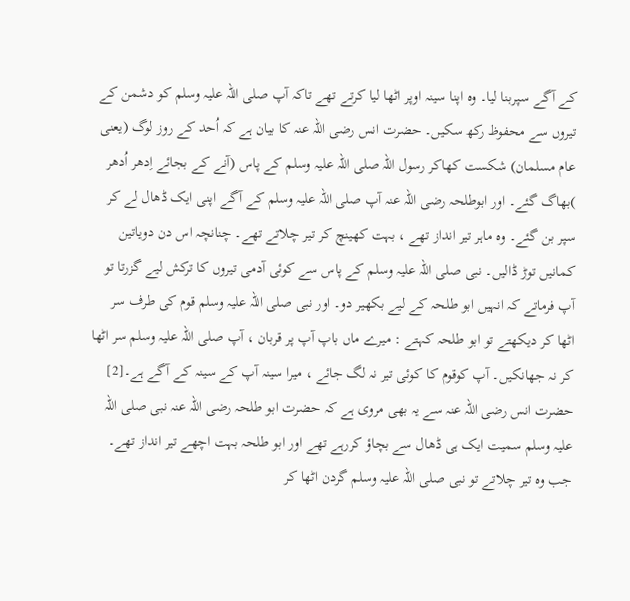کے آگے سپربنا لیا۔ وہ اپنا سینہ اوپر اٹھا لیا کرتے تھے تاکہ آپ صلی اللہ علیہ وسلم کو دشمن کے تیروں سے محفوظ رکھ سکیں۔ حضرت انس رضی اللہ عنہ کا بیان ہے کہ اُحد کے روز لوگ (یعنی عام مسلمان) شکست کھاکر رسول اللہ صلی اللہ علیہ وسلم کے پاس (آنے کے بجائے اِدھر اُدھر )بھاگ گئے۔ اور ابوطلحہ رضی اللہ عنہ آپ صلی اللہ علیہ وسلم کے آگے اپنی ایک ڈھال لے کر سپر بن گئے۔ وہ ماہر تیر انداز تھے ، بہت کھینچ کر تیر چلاتے تھے۔ چنانچہ اس دن دویاتین کمانیں توڑ ڈالیں۔ نبی صلی اللہ علیہ وسلم کے پاس سے کوئی آدمی تیروں کا ترکش لیے گزرتا تو آپ فرماتے کہ انہیں ابو طلحہ کے لیے بکھیر دو۔ اور نبی صلی اللہ علیہ وسلم قوم کی طرف سر اٹھا کر دیکھتے تو ابو طلحہ کہتے : میرے ماں باپ آپ پر قربان ، آپ صلی اللہ علیہ وسلم سر اٹھا کر نہ جھانکیں۔ آپ کوقوم کا کوئی تیر نہ لگ جائے ، میرا سینہ آپ کے سینہ کے آگے ہے۔[2] حضرت انس رضی اللہ عنہ سے یہ بھی مروی ہے کہ حضرت ابو طلحہ رضی اللہ عنہ نبی صلی اللہ علیہ وسلم سمیت ایک ہی ڈھال سے بچاؤ کررہے تھے اور ابو طلحہ بہت اچھے تیر انداز تھے۔ جب وہ تیر چلاتے تو نبی صلی اللہ علیہ وسلم گردن اٹھا کر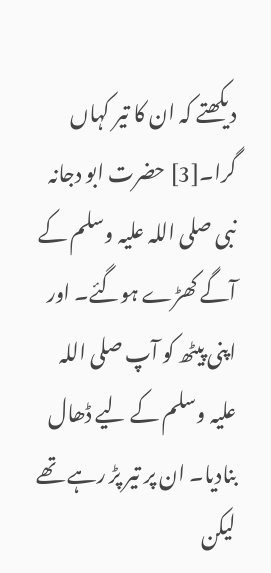دیکھتے کہ ان کا تیر کہاں گرا۔[3] حضرت ابو دجانہ نبی صلی اللہ علیہ وسلم کے آگے کھڑے ہوگئے۔ اور اپنی پیٹھ کو آپ صلی اللہ علیہ وسلم کے لیے ڈھال بنادیا۔ ان پر تیر پڑ رہے تھے لیکن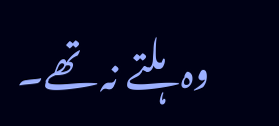وہ ہلتے نہ تھے۔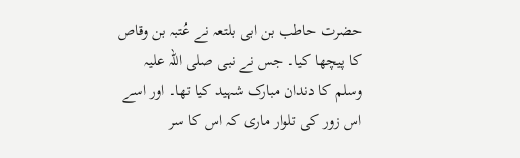حضرت حاطب بن ابی بلتعہ نے عُتبہ بن وقاص کا پیچھا کیا۔ جس نے نبی صلی اللہ علیہ وسلم کا دندان مبارک شہید کیا تھا۔ اور اسے اس زور کی تلوار ماری کہ اس کا سر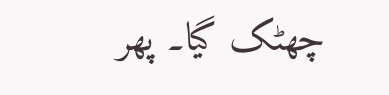چھٹک گیا۔ پھر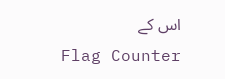اس کے
Flag Counter